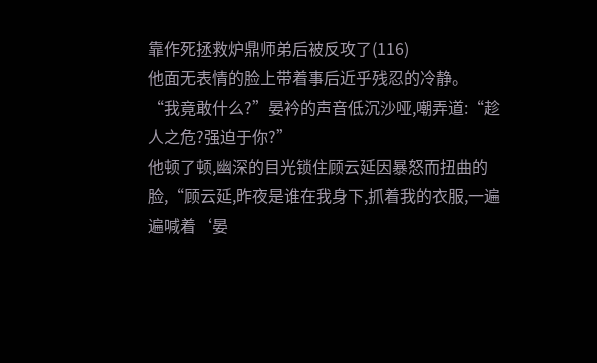靠作死拯救炉鼎师弟后被反攻了(116)
他面无表情的脸上带着事后近乎残忍的冷静。
“我竟敢什么?”晏衿的声音低沉沙哑,嘲弄道:“趁人之危?强迫于你?”
他顿了顿,幽深的目光锁住顾云延因暴怒而扭曲的脸,“顾云延,昨夜是谁在我身下,抓着我的衣服,一遍遍喊着‘晏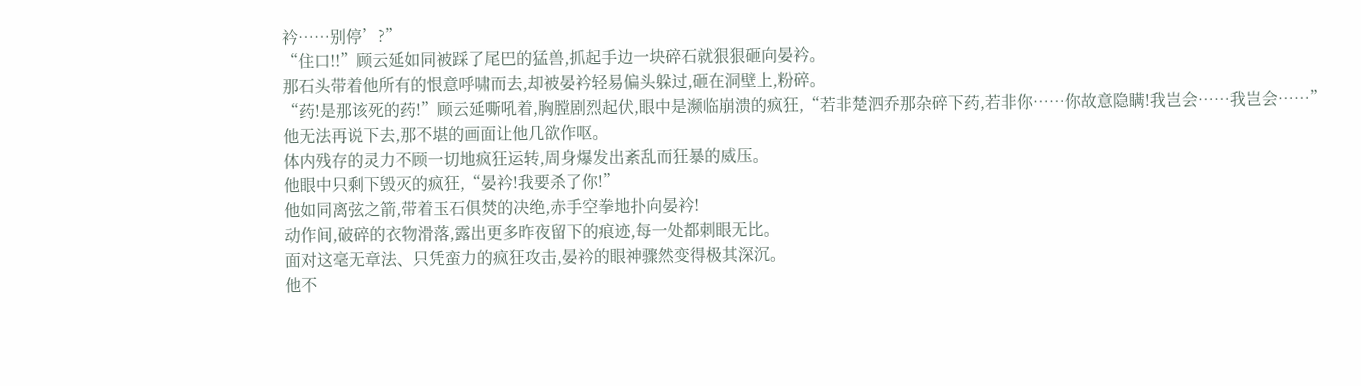衿……别停’?”
“住口!!”顾云延如同被踩了尾巴的猛兽,抓起手边一块碎石就狠狠砸向晏衿。
那石头带着他所有的恨意呼啸而去,却被晏衿轻易偏头躲过,砸在洞壁上,粉碎。
“药!是那该死的药!”顾云延嘶吼着,胸膛剧烈起伏,眼中是濒临崩溃的疯狂,“若非楚泗乔那杂碎下药,若非你……你故意隐瞒!我岂会……我岂会……”
他无法再说下去,那不堪的画面让他几欲作呕。
体内残存的灵力不顾一切地疯狂运转,周身爆发出紊乱而狂暴的威压。
他眼中只剩下毁灭的疯狂,“晏衿!我要杀了你!”
他如同离弦之箭,带着玉石俱焚的决绝,赤手空拳地扑向晏衿!
动作间,破碎的衣物滑落,露出更多昨夜留下的痕迹,每一处都刺眼无比。
面对这毫无章法、只凭蛮力的疯狂攻击,晏衿的眼神骤然变得极其深沉。
他不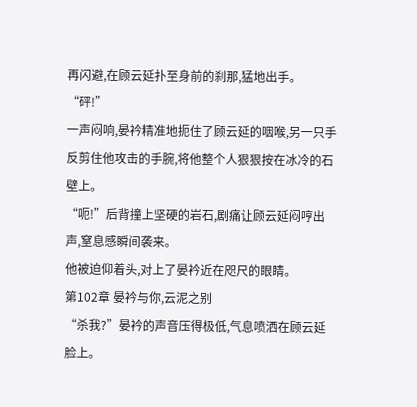再闪避,在顾云延扑至身前的刹那,猛地出手。
“砰!”
一声闷响,晏衿精准地扼住了顾云延的咽喉,另一只手反剪住他攻击的手腕,将他整个人狠狠按在冰冷的石壁上。
“呃!”后背撞上坚硬的岩石,剧痛让顾云延闷哼出声,窒息感瞬间袭来。
他被迫仰着头,对上了晏衿近在咫尺的眼睛。
第102章 晏衿与你,云泥之别
“杀我?”晏衿的声音压得极低,气息喷洒在顾云延脸上。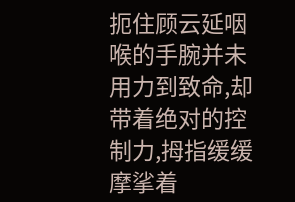扼住顾云延咽喉的手腕并未用力到致命,却带着绝对的控制力,拇指缓缓摩挲着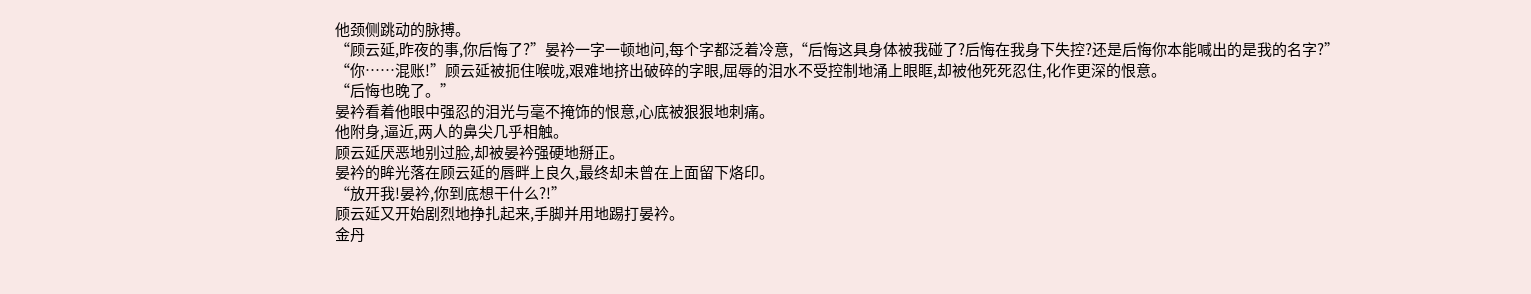他颈侧跳动的脉搏。
“顾云延,昨夜的事,你后悔了?”晏衿一字一顿地问,每个字都泛着冷意,“后悔这具身体被我碰了?后悔在我身下失控?还是后悔你本能喊出的是我的名字?”
“你……混账!”顾云延被扼住喉咙,艰难地挤出破碎的字眼,屈辱的泪水不受控制地涌上眼眶,却被他死死忍住,化作更深的恨意。
“后悔也晚了。”
晏衿看着他眼中强忍的泪光与毫不掩饰的恨意,心底被狠狠地刺痛。
他附身,逼近,两人的鼻尖几乎相触。
顾云延厌恶地别过脸,却被晏衿强硬地掰正。
晏衿的眸光落在顾云延的唇畔上良久,最终却未曾在上面留下烙印。
“放开我!晏衿,你到底想干什么?!”
顾云延又开始剧烈地挣扎起来,手脚并用地踢打晏衿。
金丹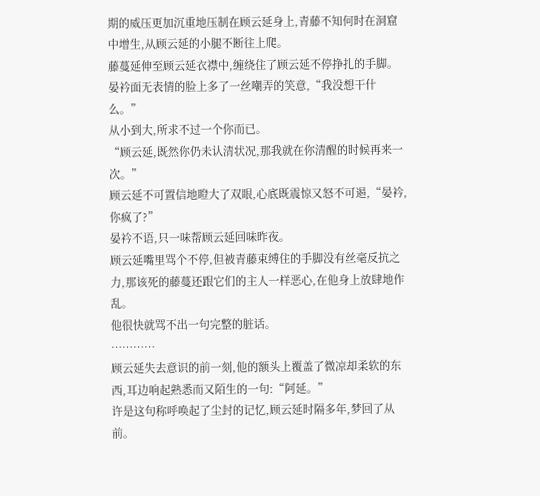期的威压更加沉重地压制在顾云延身上,青藤不知何时在洞窟中增生,从顾云延的小腿不断往上爬。
藤蔓延伸至顾云延衣襟中,缠绕住了顾云延不停挣扎的手脚。
晏衿面无表情的脸上多了一丝嘲弄的笑意,“我没想干什么。”
从小到大,所求不过一个你而已。
“顾云延,既然你仍未认清状况,那我就在你清醒的时候再来一次。”
顾云延不可置信地瞪大了双眼,心底既震惊又怒不可遏,“晏衿,你疯了?”
晏衿不语,只一味帮顾云延回味昨夜。
顾云延嘴里骂个不停,但被青藤束缚住的手脚没有丝毫反抗之力,那该死的藤蔓还跟它们的主人一样恶心,在他身上放肆地作乱。
他很快就骂不出一句完整的脏话。
…………
顾云延失去意识的前一刻,他的额头上覆盖了微凉却柔软的东西,耳边响起熟悉而又陌生的一句:“阿延。”
许是这句称呼唤起了尘封的记忆,顾云延时隔多年,梦回了从前。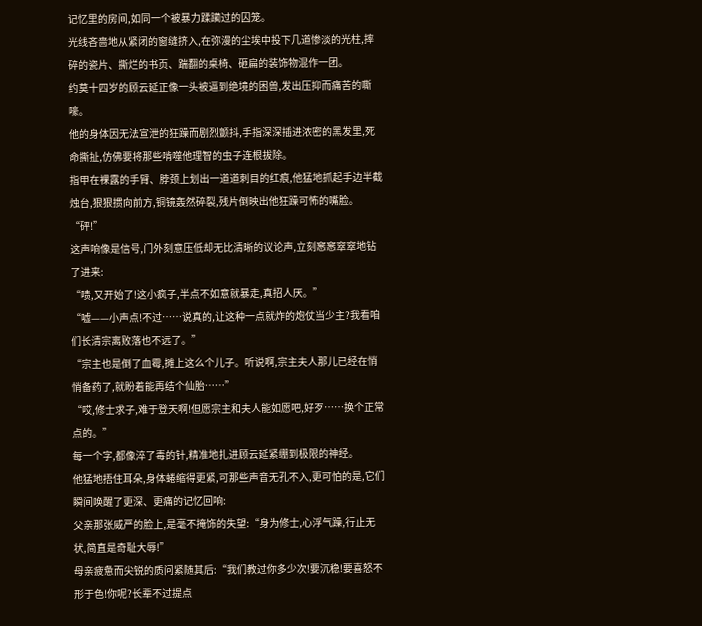记忆里的房间,如同一个被暴力蹂躏过的囚笼。
光线吝啬地从紧闭的窗缝挤入,在弥漫的尘埃中投下几道惨淡的光柱,摔碎的瓷片、撕烂的书页、踹翻的桌椅、砸扁的装饰物混作一团。
约莫十四岁的顾云延正像一头被逼到绝境的困兽,发出压抑而痛苦的嘶嚎。
他的身体因无法宣泄的狂躁而剧烈颤抖,手指深深插进浓密的黑发里,死命撕扯,仿佛要将那些啃噬他理智的虫子连根拔除。
指甲在裸露的手臂、脖颈上划出一道道刺目的红痕,他猛地抓起手边半截烛台,狠狠掼向前方,铜镜轰然碎裂,残片倒映出他狂躁可怖的嘴脸。
“砰!”
这声响像是信号,门外刻意压低却无比清晰的议论声,立刻窸窸窣窣地钻了进来:
“啧,又开始了!这小疯子,半点不如意就暴走,真招人厌。”
“嘘——小声点!不过……说真的,让这种一点就炸的炮仗当少主?我看咱们长清宗离败落也不远了。”
“宗主也是倒了血霉,摊上这么个儿子。听说啊,宗主夫人那儿已经在悄悄备药了,就盼着能再结个仙胎……”
“哎,修士求子,难于登天啊!但愿宗主和夫人能如愿吧,好歹……换个正常点的。”
每一个字,都像淬了毒的针,精准地扎进顾云延紧绷到极限的神经。
他猛地捂住耳朵,身体蜷缩得更紧,可那些声音无孔不入,更可怕的是,它们瞬间唤醒了更深、更痛的记忆回响:
父亲那张威严的脸上,是毫不掩饰的失望:“身为修士,心浮气躁,行止无状,简直是奇耻大辱!”
母亲疲惫而尖锐的质问紧随其后:“我们教过你多少次!要沉稳!要喜怒不形于色!你呢?长辈不过提点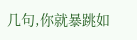几句,你就暴跳如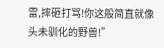雷,摔砸打骂!你这般简直就像头未驯化的野兽!”